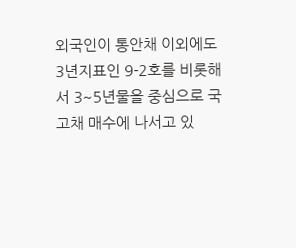외국인이 통안채 이외에도 3년지표인 9-2호를 비롯해서 3~5년물을 중심으로 국고채 매수에 나서고 있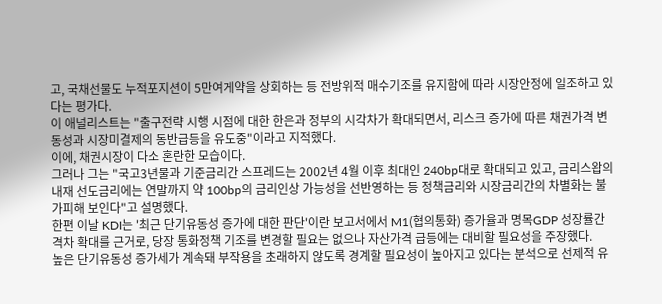고, 국채선물도 누적포지션이 5만여게약을 상회하는 등 전방위적 매수기조를 유지함에 따라 시장안정에 일조하고 있다는 평가다.
이 애널리스트는 "출구전략 시행 시점에 대한 한은과 정부의 시각차가 확대되면서, 리스크 증가에 따른 채권가격 변동성과 시장미결제의 동반급등을 유도중"이라고 지적했다.
이에, 채권시장이 다소 혼란한 모습이다.
그러나 그는 "국고3년물과 기준금리간 스프레드는 2002년 4월 이후 최대인 240bp대로 확대되고 있고, 금리스왑의 내재 선도금리에는 연말까지 약 100bp의 금리인상 가능성을 선반영하는 등 정책금리와 시장금리간의 차별화는 불가피해 보인다"고 설명했다.
한편 이날 KDI는 '최근 단기유동성 증가에 대한 판단'이란 보고서에서 M1(협의통화) 증가율과 명목GDP 성장률간 격차 확대를 근거로, 당장 통화정책 기조를 변경할 필요는 없으나 자산가격 급등에는 대비할 필요성을 주장했다.
높은 단기유동성 증가세가 계속돼 부작용을 초래하지 않도록 경계할 필요성이 높아지고 있다는 분석으로 선제적 유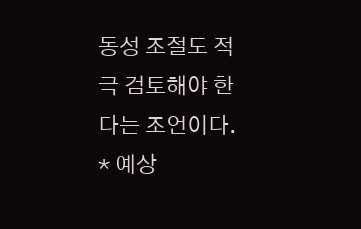동성 조절도 적극 검토해야 한다는 조언이다.
* 예상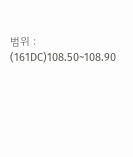범위 : (161DC)108.50~108.90